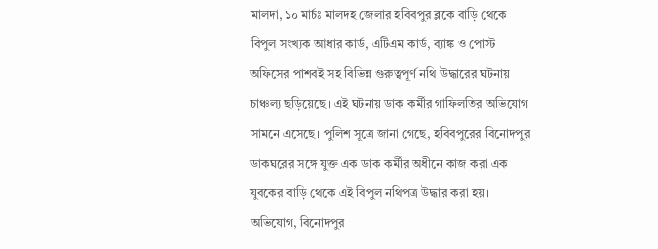মালদা, ১০ মার্চঃ মালদহ জেলার হবিবপুর ব্লকে বাড়ি থেকে বিপুল সংখ্যক আধার কার্ড, এটিএম কার্ড, ব্যাঙ্ক ও পোস্ট অফিসের পাশবই সহ বিভিন্ন গুরুত্বপূর্ণ নথি উদ্ধারের ঘটনায় চাঞ্চল্য ছড়িয়েছে। এই ঘটনায় ডাক কর্মীর গাফিলতির অভিযোগ সামনে এসেছে। পুলিশ সূত্রে জানা গেছে, হবিবপুরের বিনোদপুর ডাকঘরের সঙ্গে যুক্ত এক ডাক কর্মীর অধীনে কাজ করা এক যুবকের বাড়ি থেকে এই বিপুল নথিপত্র উদ্ধার করা হয়।
অভিযোগ, বিনোদপুর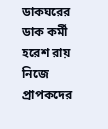ডাকঘরের ডাক কর্মী হরেশ রায় নিজে প্রাপকদের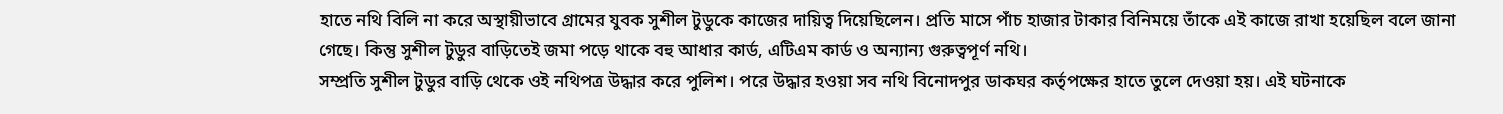হাতে নথি বিলি না করে অস্থায়ীভাবে গ্রামের যুবক সুশীল টুডুকে কাজের দায়িত্ব দিয়েছিলেন। প্রতি মাসে পাঁচ হাজার টাকার বিনিময়ে তাঁকে এই কাজে রাখা হয়েছিল বলে জানা গেছে। কিন্তু সুশীল টুডুর বাড়িতেই জমা পড়ে থাকে বহু আধার কার্ড, এটিএম কার্ড ও অন্যান্য গুরুত্বপূর্ণ নথি।
সম্প্রতি সুশীল টুডুর বাড়ি থেকে ওই নথিপত্র উদ্ধার করে পুলিশ। পরে উদ্ধার হওয়া সব নথি বিনোদপুর ডাকঘর কর্তৃপক্ষের হাতে তুলে দেওয়া হয়। এই ঘটনাকে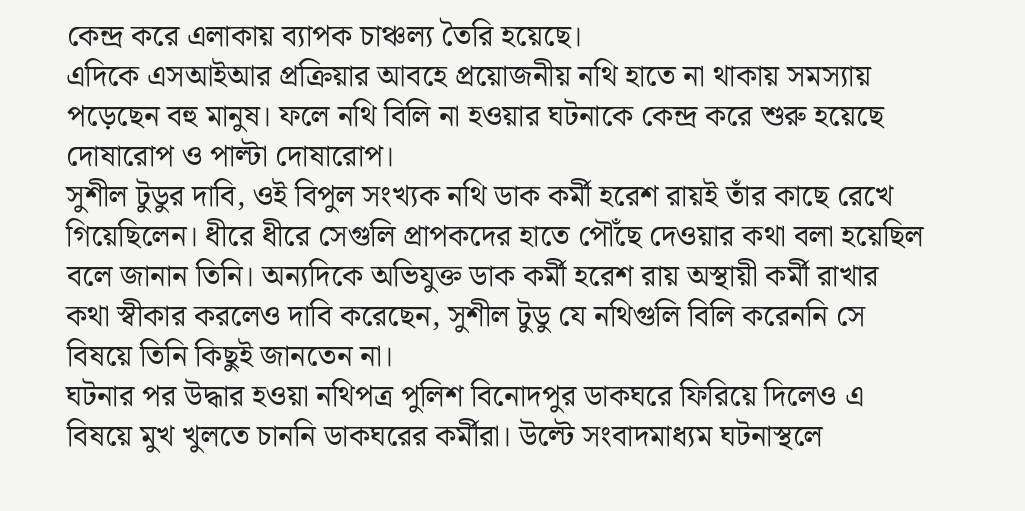কেন্দ্র করে এলাকায় ব্যাপক চাঞ্চল্য তৈরি হয়েছে।
এদিকে এসআইআর প্রক্রিয়ার আবহে প্রয়োজনীয় নথি হাতে না থাকায় সমস্যায় পড়েছেন বহু মানুষ। ফলে নথি বিলি না হওয়ার ঘটনাকে কেন্দ্র করে শুরু হয়েছে দোষারোপ ও পাল্টা দোষারোপ।
সুশীল টুডুর দাবি, ওই বিপুল সংখ্যক নথি ডাক কর্মী হরেশ রায়ই তাঁর কাছে রেখে গিয়েছিলেন। ধীরে ধীরে সেগুলি প্রাপকদের হাতে পৌঁছে দেওয়ার কথা বলা হয়েছিল বলে জানান তিনি। অন্যদিকে অভিযুক্ত ডাক কর্মী হরেশ রায় অস্থায়ী কর্মী রাখার কথা স্বীকার করলেও দাবি করেছেন, সুশীল টুডু যে নথিগুলি বিলি করেননি সে বিষয়ে তিনি কিছুই জানতেন না।
ঘটনার পর উদ্ধার হওয়া নথিপত্র পুলিশ বিনোদপুর ডাকঘরে ফিরিয়ে দিলেও এ বিষয়ে মুখ খুলতে চাননি ডাকঘরের কর্মীরা। উল্টে সংবাদমাধ্যম ঘটনাস্থলে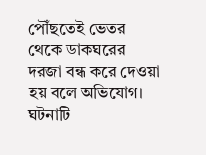পৌঁছতেই ভেতর থেকে ডাকঘরের দরজা বন্ধ করে দেওয়া হয় বলে অভিযোগ। ঘটনাটি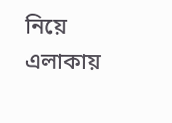নিয়ে এলাকায়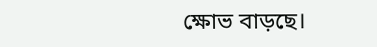ক্ষোভ বাড়ছে।